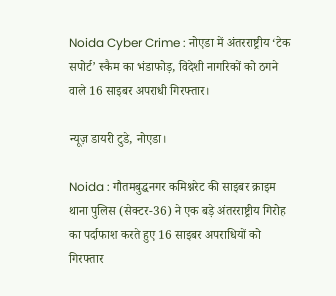Noida Cyber Crime : नोएडा में अंतरराष्ट्रीय ‘टेक सपोर्ट’ स्कैम का भंडाफोड़, विदेशी नागरिकों को ठगने वाले 16 साइबर अपराधी गिरफ्तार।

न्यूज़ डायरी टुडे, नोएडा।

Noida : गौतमबुद्धनगर कमिश्नरेट की साइबर क्राइम थाना पुलिस (सेक्टर-36) ने एक बड़े अंतरराष्ट्रीय गिरोह का पर्दाफाश करते हुए 16 साइबर अपराधियों को गिरफ्तार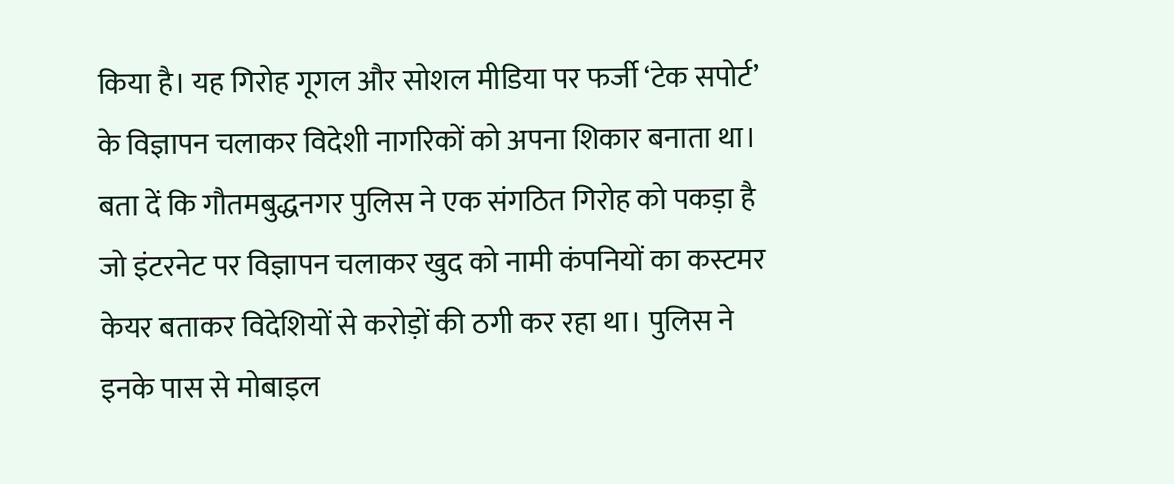किया है। यह गिरोह गूगल और सोशल मीडिया पर फर्जी ‘टेक सपोर्ट’ के विज्ञापन चलाकर विदेशी नागरिकों को अपना शिकार बनाता था। बता दें कि गौतमबुद्धनगर पुलिस ने एक संगठित गिरोह को पकड़ा है जो इंटरनेट पर विज्ञापन चलाकर खुद को नामी कंपनियों का कस्टमर केयर बताकर विदेशियों से करोड़ों की ठगी कर रहा था। पुलिस ने इनके पास से मोबाइल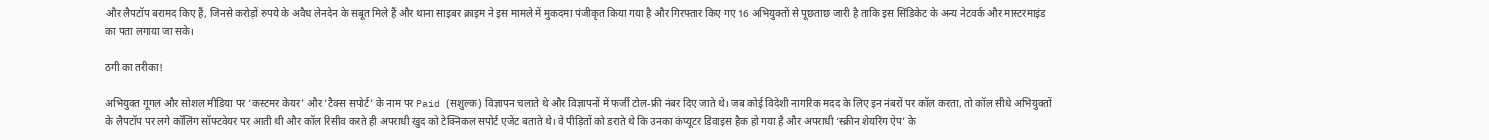और लैपटॉप बरामद किए हैं, जिनसे करोड़ों रुपये के अवैध लेनदेन के सबूत मिले हैं और थाना साइबर क्राइम ने इस मामले में मुकदमा पंजीकृत किया गया है और गिरफ्तार किए गए 16 अभियुक्तों से पूछताछ जारी है ताकि इस सिंडिकेट के अन्य नेटवर्क और मास्टरमाइंड का पता लगाया जा सके।

ठगी का तरीका!

अभियुक्त गूगल और सोशल मीडिया पर ‘कस्टमर केयर’ और ‘टैक्स सपोर्ट’ के नाम पर Paid (सशुल्क) विज्ञापन चलाते थे और विज्ञापनों में फर्जी टोल-फ्री नंबर दिए जाते थे। जब कोई विदेशी नागरिक मदद के लिए इन नंबरों पर कॉल करता, तो कॉल सीधे अभियुक्तों के लैपटॉप पर लगे कॉलिंग सॉफ्टवेयर पर आती थी और कॉल रिसीव करते ही अपराधी खुद को टेक्निकल सपोर्ट एजेंट बताते थे। वे पीड़ितों को डराते थे कि उनका कंप्यूटर डिवाइस हैक हो गया है और अपराधी ‘स्क्रीन शेयरिंग ऐप’ के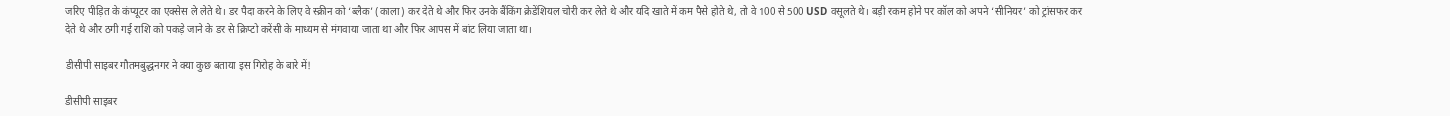जरिए पीड़ित के कंप्यूटर का एक्सेस ले लेते थे। डर पैदा करने के लिए वे स्क्रीन को ‘ब्लैक’ (काला) कर देते थे और फिर उनके बैंकिंग क्रेडेंशियल चोरी कर लेते थे और यदि खाते में कम पैसे होते थे, तो वे 100 से 500 USD वसूलते थे। बड़ी रकम होने पर कॉल को अपने ‘सीनियर’ को ट्रांसफर कर देते थे और ठगी गई राशि को पकड़े जाने के डर से क्रिप्टो करेंसी के माध्यम से मंगवाया जाता था और फिर आपस में बांट लिया जाता था।

डीसीपी साइबर गौतमबुद्धनगर ने क्या कुछ बताया इस गिरोह के बारे में!

डीसीपी साइबर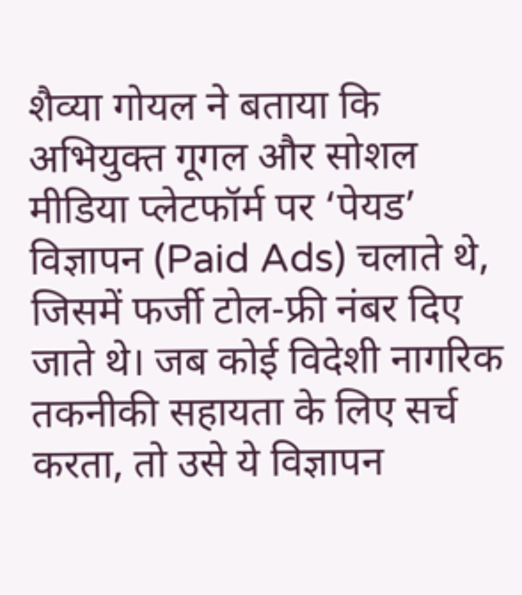शैव्या गोयल ने बताया कि अभियुक्त गूगल और सोशल मीडिया प्लेटफॉर्म पर ‘पेयड’ विज्ञापन (Paid Ads) चलाते थे, जिसमें फर्जी टोल-फ्री नंबर दिए जाते थे। जब कोई विदेशी नागरिक तकनीकी सहायता के लिए सर्च करता, तो उसे ये विज्ञापन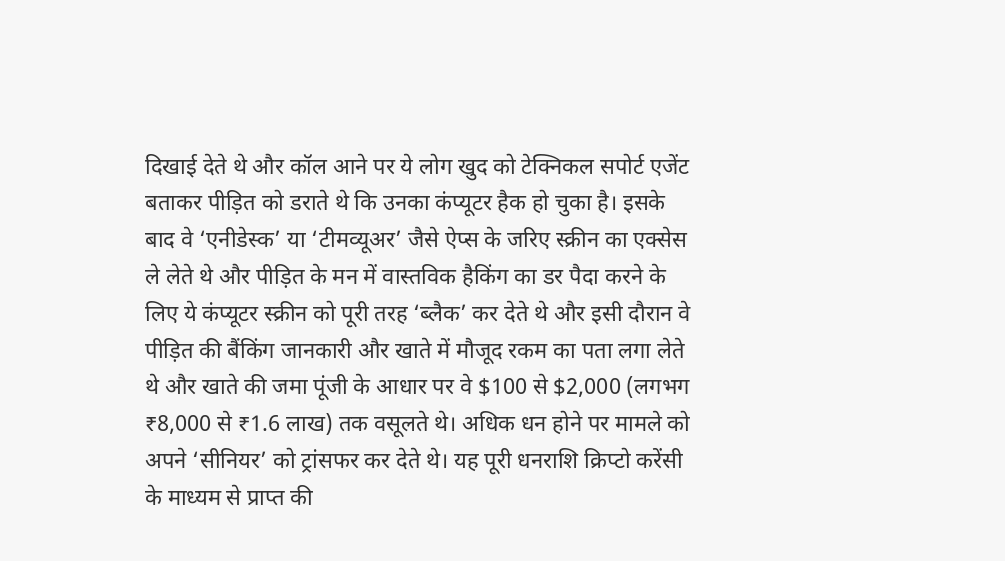दिखाई देते थे और कॉल आने पर ये लोग खुद को टेक्निकल सपोर्ट एजेंट बताकर पीड़ित को डराते थे कि उनका कंप्यूटर हैक हो चुका है। इसके बाद वे ‘एनीडेस्क’ या ‘टीमव्यूअर’ जैसे ऐप्स के जरिए स्क्रीन का एक्सेस ले लेते थे और पीड़ित के मन में वास्तविक हैकिंग का डर पैदा करने के लिए ये कंप्यूटर स्क्रीन को पूरी तरह ‘ब्लैक’ कर देते थे और इसी दौरान वे पीड़ित की बैंकिंग जानकारी और खाते में मौजूद रकम का पता लगा लेते थे और खाते की जमा पूंजी के आधार पर वे $100 से $2,000 (लगभग ₹8,000 से ₹1.6 लाख) तक वसूलते थे। अधिक धन होने पर मामले को अपने ‘सीनियर’ को ट्रांसफर कर देते थे। यह पूरी धनराशि क्रिप्टो करेंसी के माध्यम से प्राप्त की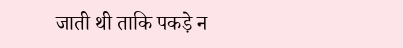जाती थी ताकि पकड़े न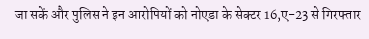जा सकें और पुलिस ने इन आरोपियों को नोएडा के सेक्टर 16,ए-23 से गिरफ्तार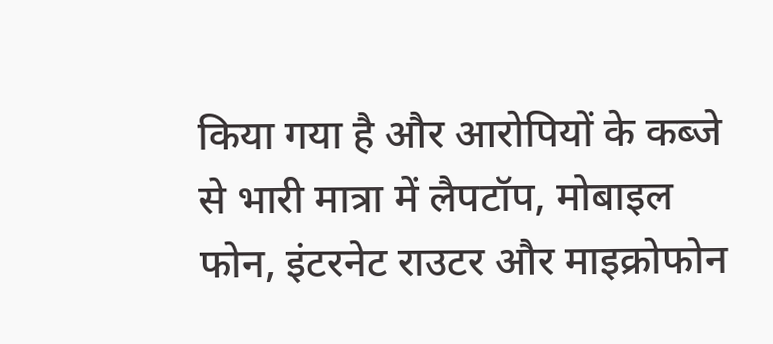किया गया है और आरोपियों के कब्जे से भारी मात्रा में लैपटॉप, मोबाइल फोन, इंटरनेट राउटर और माइक्रोफोन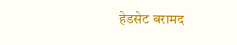हेडसेट बरामद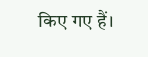किए गए हैं।